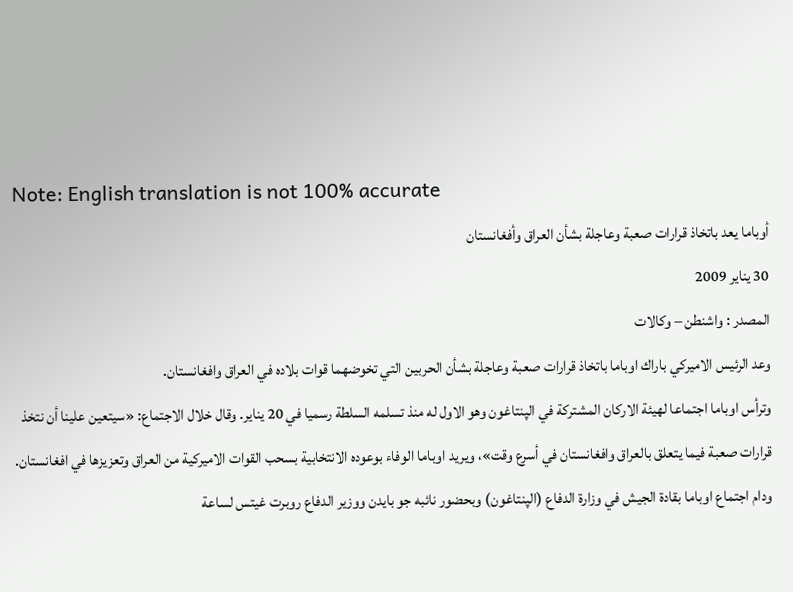Note: English translation is not 100% accurate
أوباما يعد باتخاذ قرارات صعبة وعاجلة بشأن العراق وأفغانستان
30 يناير 2009
المصدر : واشنطن – وكالات
وعد الرئيس الاميركي باراك اوباما باتخاذ قرارات صعبة وعاجلة بشأن الحربين التي تخوضهما قوات بلاده في العراق وافغانستان.
وترأس اوباما اجتماعا لهيئة الاركان المشتركة في الپنتاغون وهو الاول له منذ تسلمه السلطة رسميا في 20 يناير. وقال خلال الاجتماع: «سيتعين علينا أن نتخذ قرارات صعبة فيما يتعلق بالعراق وافغانستان في أسرع وقت»، ويريد اوباما الوفاء بوعوده الانتخابية بسحب القوات الاميركية من العراق وتعزيزها في افغانستان.
ودام اجتماع اوباما بقادة الجيش في وزارة الدفاع (الپنتاغون) وبحضور نائبه جو بايدن ووزير الدفاع روبرت غيتس لساعة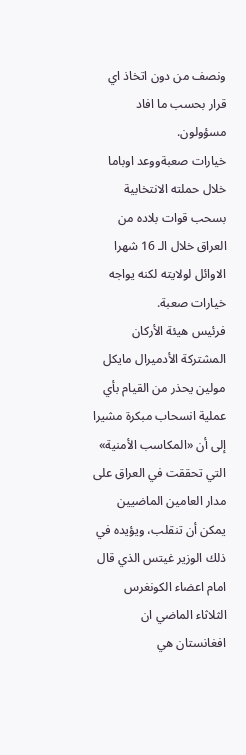ونصف من دون اتخاذ اي قرار بحسب ما افاد مسؤولون.
خيارات صعبةووعد اوباما خلال حملته الانتخابية بسحب قوات بلاده من العراق خلال الـ 16 شهرا الاوائل لولايته لكنه يواجه خيارات صعبة.
فرئيس هيئة الأركان المشتركة الأدميرال مايكل مولين يحذر من القيام بأي عملية انسحاب مبكرة مشيرا إلى أن «المكاسب الأمنية» التي تحققت في العراق على مدار العامين الماضيين يمكن أن تنقلب، ويؤيده في ذلك الوزير غيتس الذي قال امام اعضاء الكونغرس الثلاثاء الماضي ان افغانستان هي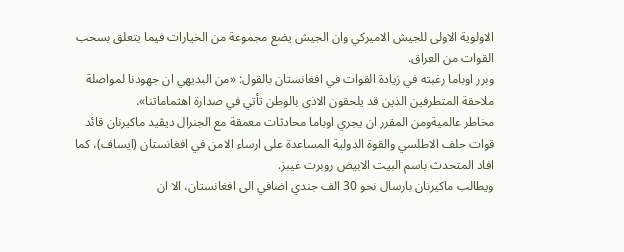الاولوية الاولى للجيش الاميركي وان الجيش يضع مجموعة من الخيارات فيما يتعلق بسحب القوات من العراق.
وبرر اوباما رغبته في زيادة القوات في افغانستان بالقول: «من البديهي ان جهودنا لمواصلة ملاحقة المتطرفين الذين قد يلحقون الاذى بالوطن تأتي في صدارة اهتماماتنا».
مخاطر عالميةومن المقرر ان يجري اوباما محادثات معمقة مع الجنرال ديڤيد ماكيرنان قائد قوات حلف الاطلسي والقوة الدولية المساعدة على ارساء الامن في افغانستان (ايساف)، كما افاد المتحدث باسم البيت الابيض روبرت غيبز.
ويطالب ماكيرنان بارسال نحو 30 الف جندي اضافي الى افغانستان، الا ان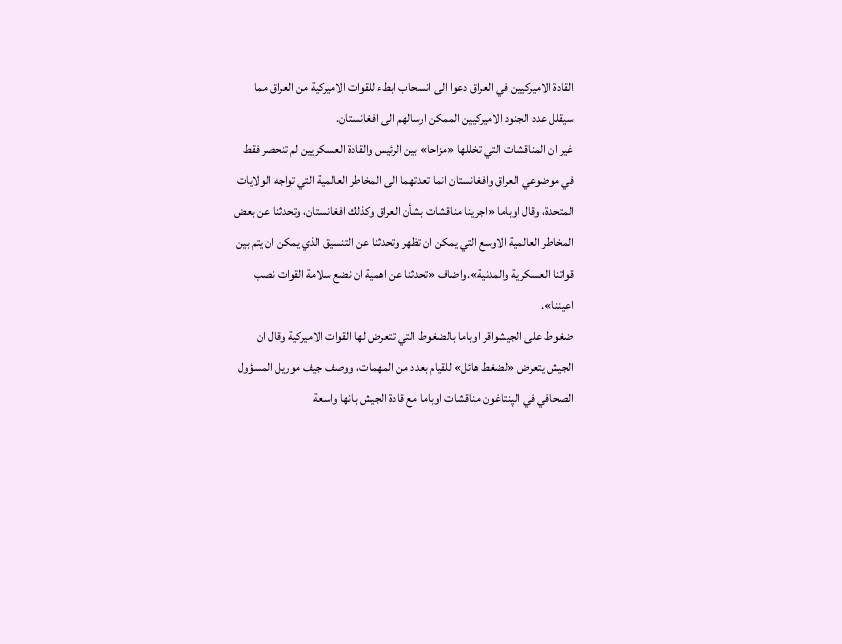القادة الاميركيين في العراق دعوا الى انسحاب ابطء للقوات الاميركية من العراق مما سيقلل عدد الجنود الاميركيين الممكن ارسالهم الى افغانستان.
غير ان المناقشات التي تخللها «مزاحا» بين الرئيس والقادة العسكريين لم تنحصر فقط في موضوعي العراق وافغانستان انما تعدتهما الى المخاطر العالمية التي تواجه الولايات المتحدة، وقال اوباما «اجرينا مناقشات بشأن العراق وكذلك افغانستان، وتحدثنا عن بعض المخاطر العالمية الاوسع التي يمكن ان تظهر وتحدثنا عن التنسيق الذي يمكن ان يتم بين قواتنا العسكرية والمدنية».واضاف «تحدثنا عن اهمية ان نضع سلامة القوات نصب اعيننا».
ضغوط على الجيشواقر اوباما بالضغوط التي تتعرض لها القوات الاميركية وقال ان الجيش يتعرض «لضغط هائل» للقيام بعدد من المهمات، ووصف جيف موريل المسؤول الصحافي في الپنتاغون مناقشات اوباما مع قادة الجيش بانها واسعة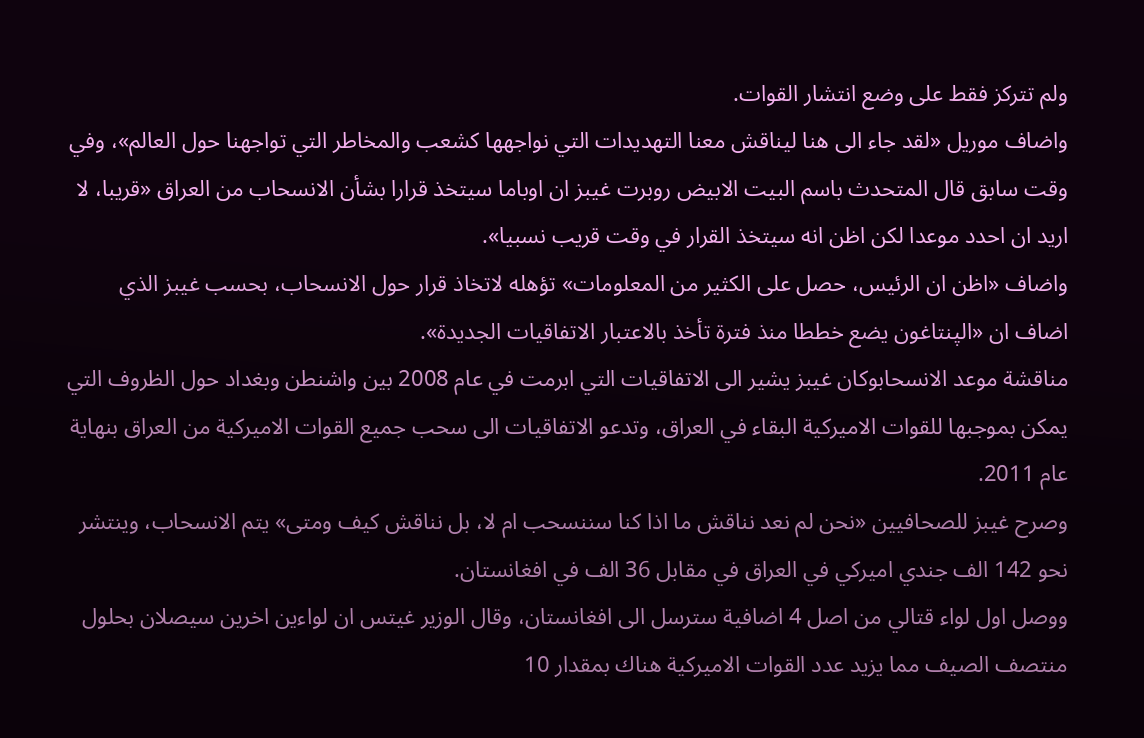ولم تتركز فقط على وضع انتشار القوات.
واضاف موريل «لقد جاء الى هنا ليناقش معنا التهديدات التي نواجهها كشعب والمخاطر التي تواجهنا حول العالم»، وفي وقت سابق قال المتحدث باسم البيت الابيض روبرت غيبز ان اوباما سيتخذ قرارا بشأن الانسحاب من العراق «قريبا، لا اريد ان احدد موعدا لكن اظن انه سيتخذ القرار في وقت قريب نسبيا».
واضاف «اظن ان الرئيس، حصل على الكثير من المعلومات» تؤهله لاتخاذ قرار حول الانسحاب، بحسب غيبز الذي اضاف ان «الپنتاغون يضع خططا منذ فترة تأخذ بالاعتبار الاتفاقيات الجديدة».
مناقشة موعد الانسحابوكان غيبز يشير الى الاتفاقيات التي ابرمت في عام 2008 بين واشنطن وبغداد حول الظروف التي يمكن بموجبها للقوات الاميركية البقاء في العراق، وتدعو الاتفاقيات الى سحب جميع القوات الاميركية من العراق بنهاية عام 2011.
وصرح غيبز للصحافيين «نحن لم نعد نناقش ما اذا كنا سننسحب ام لا، بل نناقش كيف ومتى» يتم الانسحاب، وينتشر نحو 142 الف جندي اميركي في العراق في مقابل 36 الف في افغانستان.
ووصل اول لواء قتالي من اصل 4 اضافية سترسل الى افغانستان، وقال الوزير غيتس ان لواءين اخرين سيصلان بحلول منتصف الصيف مما يزيد عدد القوات الاميركية هناك بمقدار 10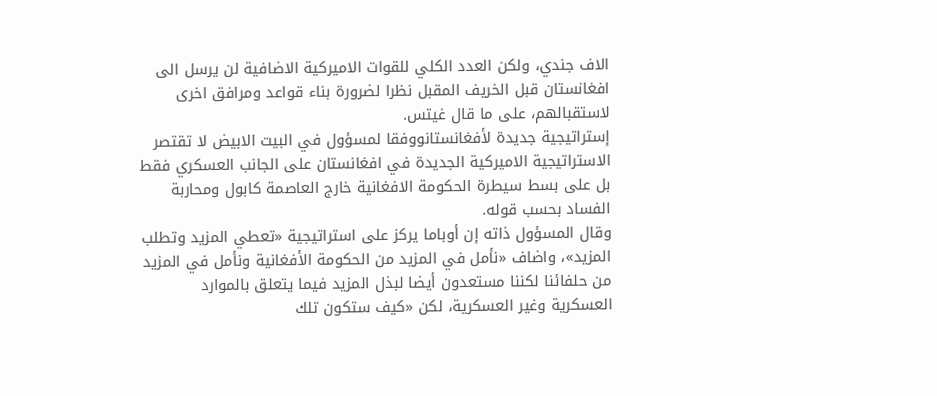الاف جندي، ولكن العدد الكلي للقوات الاميركية الاضافية لن يرسل الى افغانستان قبل الخريف المقبل نظرا لضرورة بناء قواعد ومرافق اخرى لاستقبالهم، على ما قال غيتس.
إستراتيجية جديدة لأفغانستانووفقا لمسؤول في البيت الابيض لا تقتصر الاستراتيجية الاميركية الجديدة في افغانستان على الجانب العسكري فقط بل على بسط سيطرة الحكومة الافغانية خارج العاصمة كابول ومحاربة الفساد بحسب قوله.
وقال المسؤول ذاته إن أوباما يركز على استراتيجية «تعطي المزيد وتطلب المزيد»، واضاف «نأمل في المزيد من الحكومة الأفغانية ونأمل في المزيد من حلفائنا لكننا مستعدون أيضا لبذل المزيد فيما يتعلق بالموارد العسكرية وغير العسكرية، لكن «كيف ستكون تلك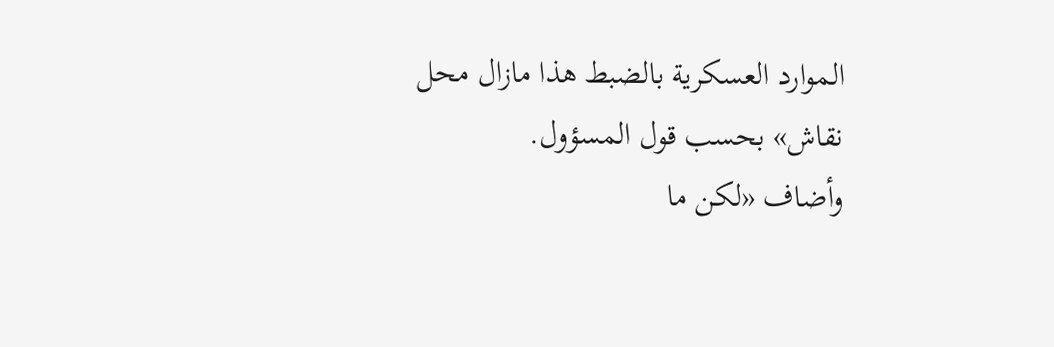الموارد العسكرية بالضبط هذا مازال محل نقاش» بحسب قول المسؤول.
وأضاف «لكن ما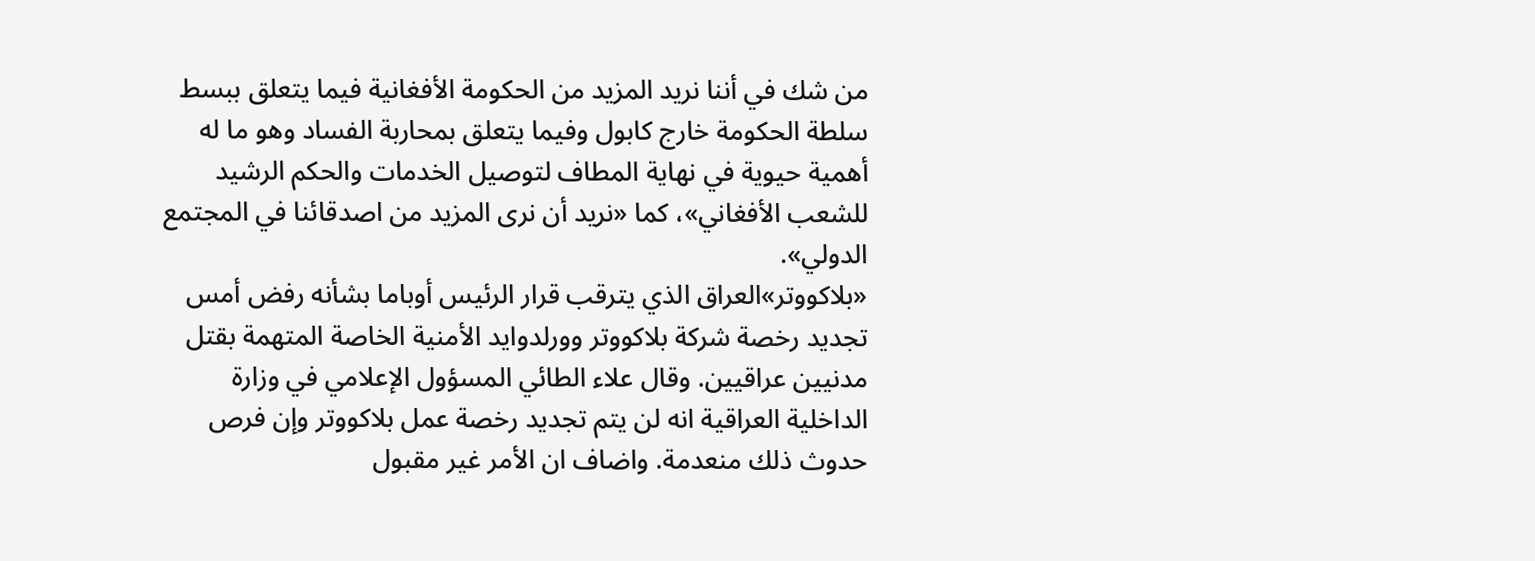من شك في أننا نريد المزيد من الحكومة الأفغانية فيما يتعلق ببسط سلطة الحكومة خارج كابول وفيما يتعلق بمحاربة الفساد وهو ما له أهمية حيوية في نهاية المطاف لتوصيل الخدمات والحكم الرشيد للشعب الأفغاني»، كما «نريد أن نرى المزيد من اصدقائنا في المجتمع الدولي».
«بلاكووتر»العراق الذي يترقب قرار الرئيس أوباما بشأنه رفض أمس تجديد رخصة شركة بلاكووتر وورلدوايد الأمنية الخاصة المتهمة بقتل مدنيين عراقيين. وقال علاء الطائي المسؤول الإعلامي في وزارة الداخلية العراقية انه لن يتم تجديد رخصة عمل بلاكووتر وإن فرص حدوث ذلك منعدمة. واضاف ان الأمر غير مقبول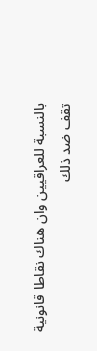بالنسبة للعراقيين وان هناك نقاطا قانونية تقف ضد ذلك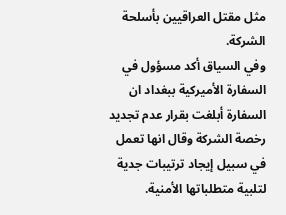مثل مقتل العراقيين بأسلحة الشركة.
وفي السياق أكد مسؤول في السفارة الأميركية ببغداد ان السفارة أبلغت بقرار عدم تجديد رخصة الشركة وقال انها تعمل في سبيل إيجاد ترتيبات جدية لتلبية متطلباتها الأمنية.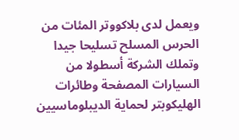ويعمل لدى بلاكووتر المئات من الحرس المسلح تسليحا جيدا وتملك الشركة أسطولا من السيارات المصفحة وطائرات الهليكوبتر لحماية الديبلوماسيين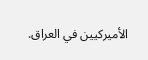الأميركيين في العراق.